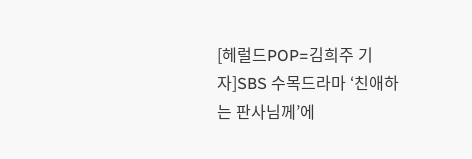[헤럴드POP=김희주 기자]SBS 수목드라마 ‘친애하는 판사님께’에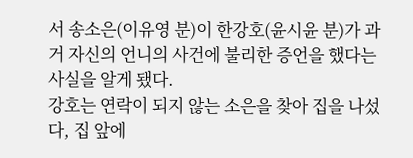서 송소은(이유영 분)이 한강호(윤시윤 분)가 과거 자신의 언니의 사건에 불리한 증언을 했다는 사실을 알게 됐다.
강호는 연락이 되지 않는 소은을 찾아 집을 나섰다, 집 앞에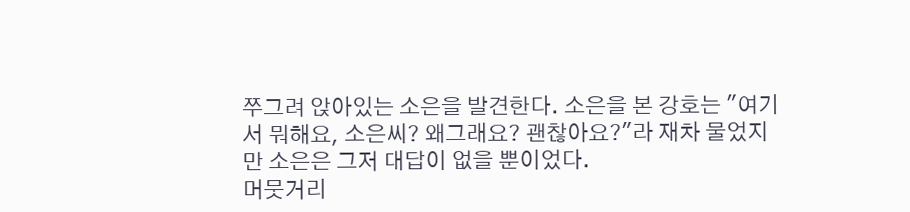쭈그려 앉아있는 소은을 발견한다. 소은을 본 강호는 "여기서 뭐해요, 소은씨? 왜그래요? 괜찮아요?"라 재차 물었지만 소은은 그저 대답이 없을 뿐이었다.
머뭇거리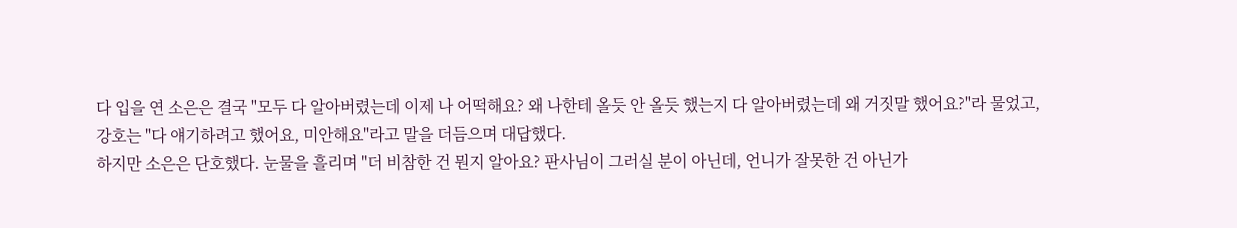다 입을 연 소은은 결국 "모두 다 알아버렸는데 이제 나 어떡해요? 왜 나한테 올듯 안 올듯 했는지 다 알아버렸는데 왜 거짓말 했어요?"라 물었고, 강호는 "다 얘기하려고 했어요, 미안해요"라고 말을 더듬으며 대답했다.
하지만 소은은 단호했다. 눈물을 흘리며 "더 비참한 건 뭔지 알아요? 판사님이 그러실 분이 아닌데, 언니가 잘못한 건 아닌가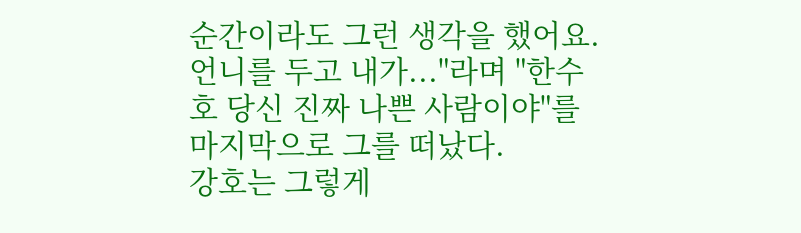순간이라도 그런 생각을 했어요. 언니를 두고 내가..."라며 "한수호 당신 진짜 나쁜 사람이야"를 마지막으로 그를 떠났다.
강호는 그렇게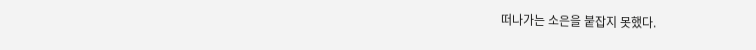떠나가는 소은을 붙잡지 못했다.